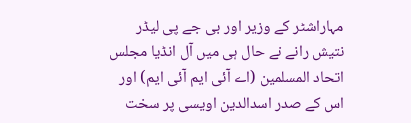مہاراشٹر کے وزیر اور بی جے پی لیڈر نتیش رانے نے حال ہی میں آل انڈیا مجلس اتحاد المسلمین (اے آئی ایم آئی ایم) اور اس کے صدر اسدالدین اویسی پر سخت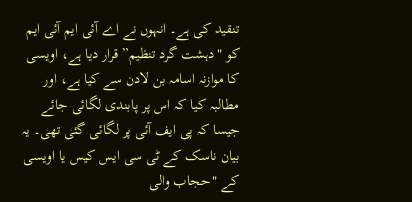تنقید کی ہے۔ انہوں نے اے آئی ایم آئی ایم کو "دہشت گرد تنظیم” قرار دیا ہے، اویسی کا موازنہ اسامہ بن لادن سے کیا ہے، اور مطالبہ کیا کہ اس پر پابندی لگائی جائے جیسا کہ پی ایف آئی پر لگائی گئی تھی۔ یہ بیان ناسک کے ٹی سی ایس کیس یا اویسی کے "حجاب والی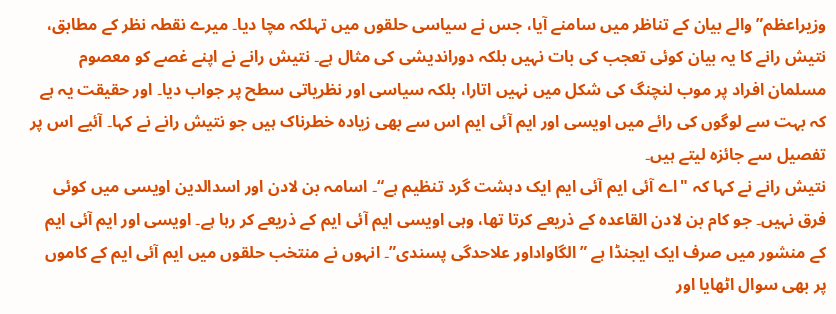وزیراعظم” والے بیان کے تناظر میں سامنے آیا، جس نے سیاسی حلقوں میں تہلکہ مچا دیا۔ میرے نقطہ نظر کے مطابق، نتیش رانے کا یہ بیان کوئی تعجب کی بات نہیں بلکہ دوراندیشی کی مثال ہے۔ نتیش رانے نے اپنے غصے کو معصوم مسلمان افراد پر موب لنچنگ کی شکل میں نہیں اتارا، بلکہ سیاسی اور نظریاتی سطح پر جواب دیا۔ اور حقیقت یہ ہے کہ بہت سے لوگوں کی رائے میں اویسی اور ایم آئی ایم اس سے بھی زیادہ خطرناک ہیں جو نتیش رانے نے کہا۔ آئیے اس پر تفصیل سے جائزہ لیتے ہیں۔
نتیش رانے نے کہا کہ "اے آئی ایم آئی ایم ایک دہشت گرد تنظیم ہے“۔ اسامہ بن لادن اور اسدالدین اویسی میں کوئی فرق نہیں۔ جو کام بن لادن القاعدہ کے ذریعے کرتا تھا، وہی اویسی ایم آئی ایم کے ذریعے کر رہا ہے۔ اویسی اور ایم آئی ایم کے منشور میں صرف ایک ایجنڈا ہے ”الگاواداور علاحدگی پسندی”۔ انہوں نے منتخب حلقوں میں ایم آئی ایم کے کاموں پر بھی سوال اٹھایا اور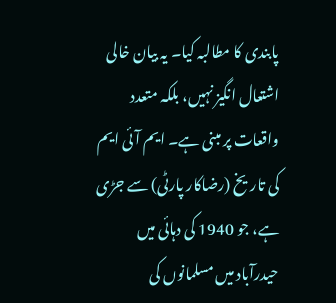پابندی کا مطالبہ کیا۔ یہ بیان خالی اشتعال انگیز نہیں، بلکہ متعدد واقعات پر مبنی ہے۔ ایم آئی ایم کی تاریخ (رضاکار پارٹی) سے جڑی ہے، جو 1940 کی دہائی میں حیدرآباد میں مسلمانوں کی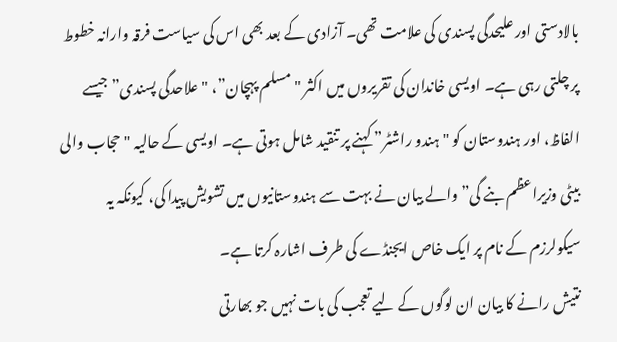بالادستی اور علیحدگی پسندی کی علامت تھی۔ آزادی کے بعد بھی اس کی سیاست فرقہ وارانہ خطوط پر چلتی رہی ہے۔ اویسی خاندان کی تقریروں میں اکثر "مسلم پہچان”، "علاحدگی پسندی” جیسے الفاظ، اور ہندوستان کو "ہندو راشٹر” کہنے پر تنقید شامل ہوتی ہے۔ اویسی کے حالیہ "حجاب والی بیٹی وزیراعظم بنے گی” والے بیان نے بہت سے ہندوستانیوں میں تشویش پیدا کی، کیونکہ یہ سیکولرزم کے نام پر ایک خاص ایجنڈے کی طرف اشارہ کرتا ہے۔
نتیش رانے کا بیان ان لوگوں کے لیے تعجب کی بات نہیں جو بھارتی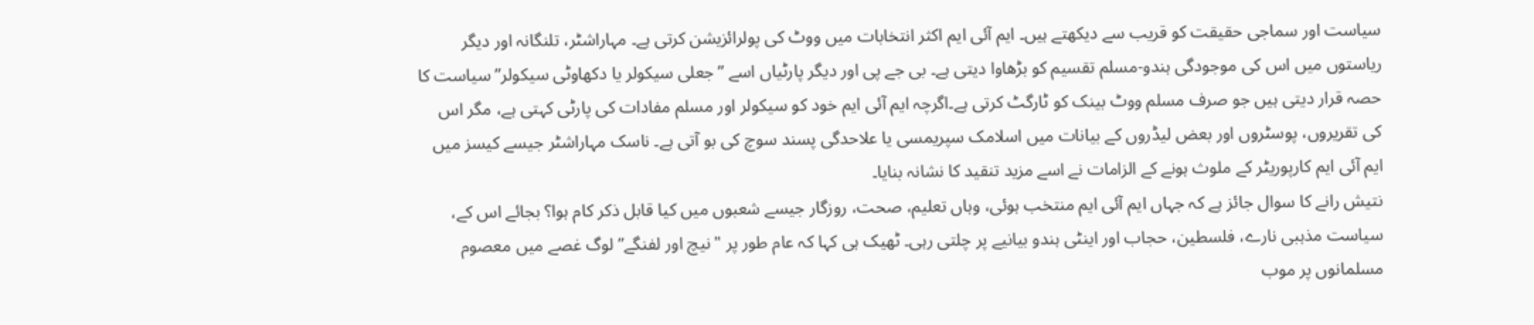سیاست اور سماجی حقیقت کو قریب سے دیکھتے ہیں۔ ایم آئی ایم اکثر انتخابات میں ووٹ کی پولرائزیشن کرتی ہے۔ مہاراشٹر، تلنگانہ اور دیگر ریاستوں میں اس کی موجودگی ہندو-مسلم تقسیم کو بڑھاوا دیتی ہے۔ بی جے پی اور دیگر پارٹیاں اسے ”جعلی سیکولر یا دکھاوٹی سیکولر” سیاست کا حصہ قرار دیتی ہیں جو صرف مسلم ووٹ بینک کو ٹارگٹ کرتی ہے۔اگرچہ ایم آئی ایم خود کو سیکولر اور مسلم مفادات کی پارٹی کہتی ہے، مگر اس کی تقریروں، پوسٹروں اور بعض لیڈروں کے بیانات میں اسلامک سپریمسی یا علاحدگی پسند سوچ کی بو آتی ہے۔ ناسک مہاراشٹر جیسے کیسز میں ایم آئی ایم کارپوریٹر کے ملوث ہونے کے الزامات نے اسے مزید تنقید کا نشانہ بنایا۔
نتیش رانے کا سوال جائز ہے کہ جہاں ایم آئی ایم منتخب ہوئی، وہاں تعلیم، صحت، روزگار جیسے شعبوں میں کیا قابل ذکر کام ہوا؟ بجائے اس کے، سیاست مذہبی نارے، فلسطین، حجاب اور اینٹی ہندو بیانیے پر چلتی رہی۔ ٹھیک ہی کہا کہ عام طور پر "نیچ اور لفنگے” لوگ غصے میں معصوم مسلمانوں پر موب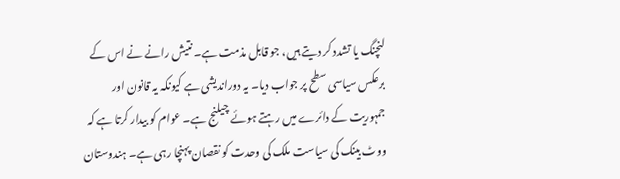لنچنگ یا تشدد کر دیتے ہیں، جو قابل مذمت ہے۔ نتیش رانے نے اس کے برعکس سیاسی سطح پر جواب دیا۔ یہ دوراندیشی ہے کیونکہ یہ قانون اور جمہوریت کے دائرے میں رہتے ہوئے چیلنج ہے۔ عوام کو بیدار کرتا ہے کہ ووٹ بینک کی سیاست ملک کی وحدت کو نقصان پہنچا رہی ہے۔ ہندوستان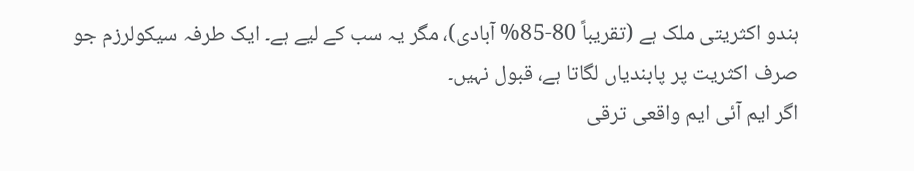ہندو اکثریتی ملک ہے (تقریباً 80-85% آبادی)، مگر یہ سب کے لیے ہے۔ ایک طرفہ سیکولرزم جو صرف اکثریت پر پابندیاں لگاتا ہے، قبول نہیں۔
اگر ایم آئی ایم واقعی ترقی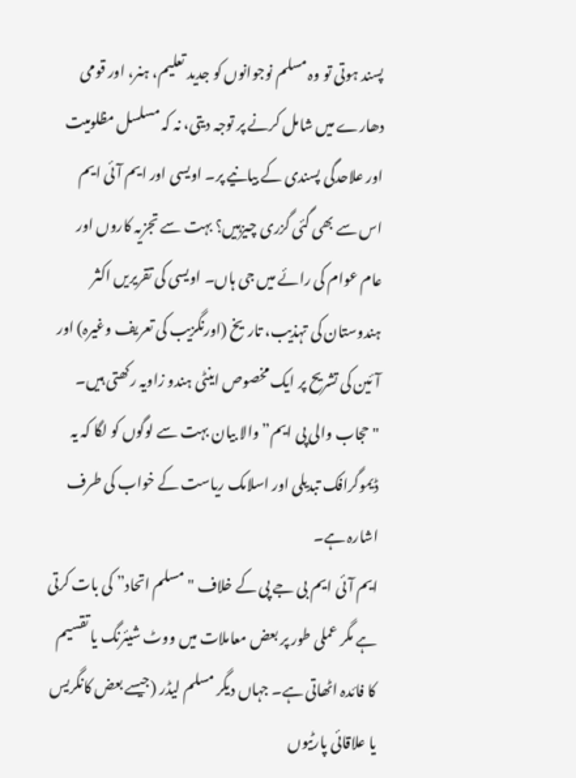پسند ہوتی تو وہ مسلم نوجوانوں کو جدید تعلیم، ہنر، اور قومی دھارے میں شامل کرنے پر توجہ دیتی، نہ کہ مسلسل مظلومیت اور علاحدگی پسندی کے بیانیے پر۔ اویسی اور ایم آئی ایم اس سے بھی گئی گزری چیزہیں؟ بہت سے تجزیہ کاروں اور عام عوام کی رائے میں جی ہاں۔ اویسی کی تقریریں اکثر ہندوستان کی تہذیب، تاریخ (اورنگزیب کی تعریف وغیرہ) اور آئین کی تشریح پر ایک مخصوص اینٹی ہندو زاویہ رکھتی ہیں۔ "حجاب والی پی ایم” والا بیان بہت سے لوگوں کو لگا کہ یہ ڈیموگرافک تبدیلی اور اسلامک ریاست کے خواب کی طرف اشارہ ہے۔
ایم آئی ایم بی جے پی کے خلاف "مسلم اتحاد” کی بات کرتی ہے مگر عملی طور پر بعض معاملات میں ووٹ شیئرنگ یا تقسیم کا فائدہ اٹھاتی ہے۔ جہاں دیگر مسلم لیڈر (جیسے بعض کانگریس یا علاقائی پارٹیوں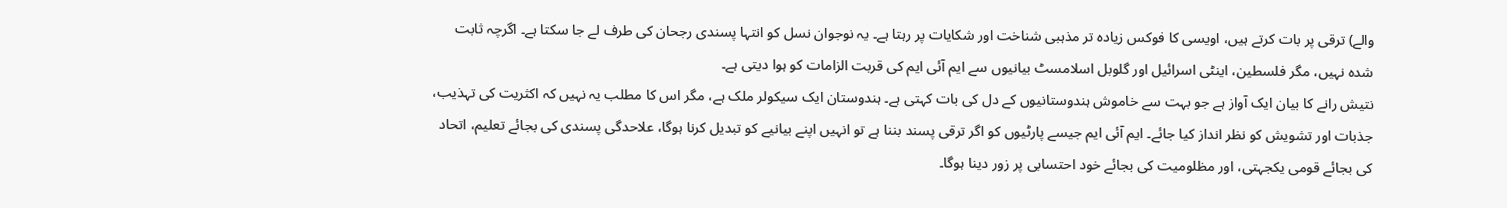والے) ترقی پر بات کرتے ہیں، اویسی کا فوکس زیادہ تر مذہبی شناخت اور شکایات پر رہتا ہے۔ یہ نوجوان نسل کو انتہا پسندی رجحان کی طرف لے جا سکتا ہے۔ اگرچہ ثابت شدہ نہیں، مگر فلسطین، اینٹی اسرائیل اور گلوبل اسلامسٹ بیانیوں سے ایم آئی ایم کی قربت الزامات کو ہوا دیتی ہے۔
نتیش رانے کا بیان ایک آواز ہے جو بہت سے خاموش ہندوستانیوں کے دل کی بات کہتی ہے۔ ہندوستان ایک سیکولر ملک ہے، مگر اس کا مطلب یہ نہیں کہ اکثریت کی تہذیب، جذبات اور تشویش کو نظر انداز کیا جائے۔ ایم آئی ایم جیسے پارٹیوں کو اگر ترقی پسند بننا ہے تو انہیں اپنے بیانیے کو تبدیل کرنا ہوگا، علاحدگی پسندی کی بجائے تعلیم، اتحاد کی بجائے قومی یکجہتی، اور مظلومیت کی بجائے خود احتسابی پر زور دینا ہوگا۔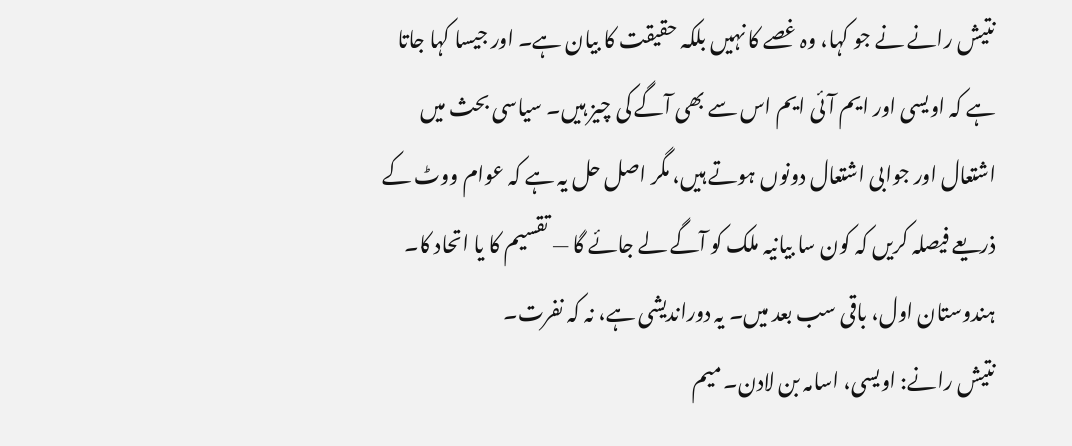نتیش رانے نے جو کہا، وہ غصے کا نہیں بلکہ حقیقت کا بیان ہے۔ اور جیسا کہا جاتا ہے کہ اویسی اور ایم آئی ایم اس سے بھی آگے کی چیز ہیں۔ سیاسی بحث میں اشتعال اور جوابی اشتعال دونوں ہوتے ہیں، مگر اصل حل یہ ہے کہ عوام ووٹ کے ذریعے فیصلہ کریں کہ کون سا بیانیہ ملک کو آگے لے جائے گا — تقسیم کا یا اتحاد کا۔ ہندوستان اول، باقی سب بعد میں۔ یہ دوراندیشی ہے، نہ کہ نفرت۔
نتیش رانے: اویسی، اسامہ بن لادن۔ میم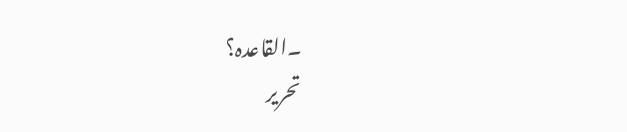۔القاعدہ؟
تحریر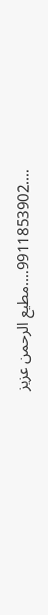….9911853902….مطیع الرحمن عزیز